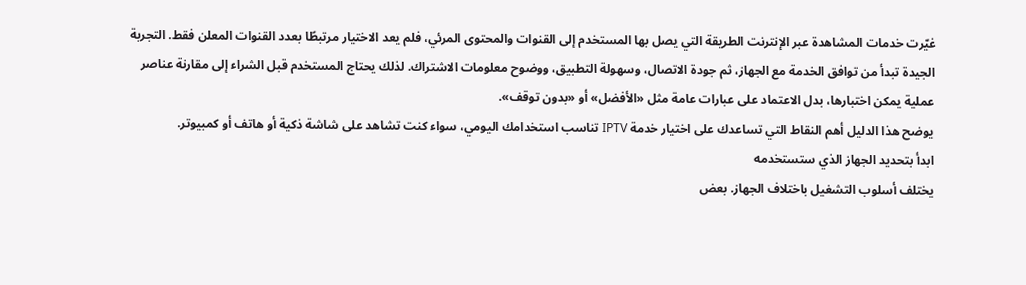غيّرت خدمات المشاهدة عبر الإنترنت الطريقة التي يصل بها المستخدم إلى القنوات والمحتوى المرئي، فلم يعد الاختيار مرتبطًا بعدد القنوات المعلن فقط. التجربة الجيدة تبدأ من توافق الخدمة مع الجهاز، ثم جودة الاتصال، وسهولة التطبيق، ووضوح معلومات الاشتراك. لذلك يحتاج المستخدم قبل الشراء إلى مقارنة عناصر عملية يمكن اختبارها، بدل الاعتماد على عبارات عامة مثل «الأفضل» أو «بدون توقف».
يوضح هذا الدليل أهم النقاط التي تساعدك على اختيار خدمة IPTV تناسب استخدامك اليومي، سواء كنت تشاهد على شاشة ذكية أو هاتف أو كمبيوتر.
ابدأ بتحديد الجهاز الذي ستستخدمه
يختلف أسلوب التشغيل باختلاف الجهاز. بعض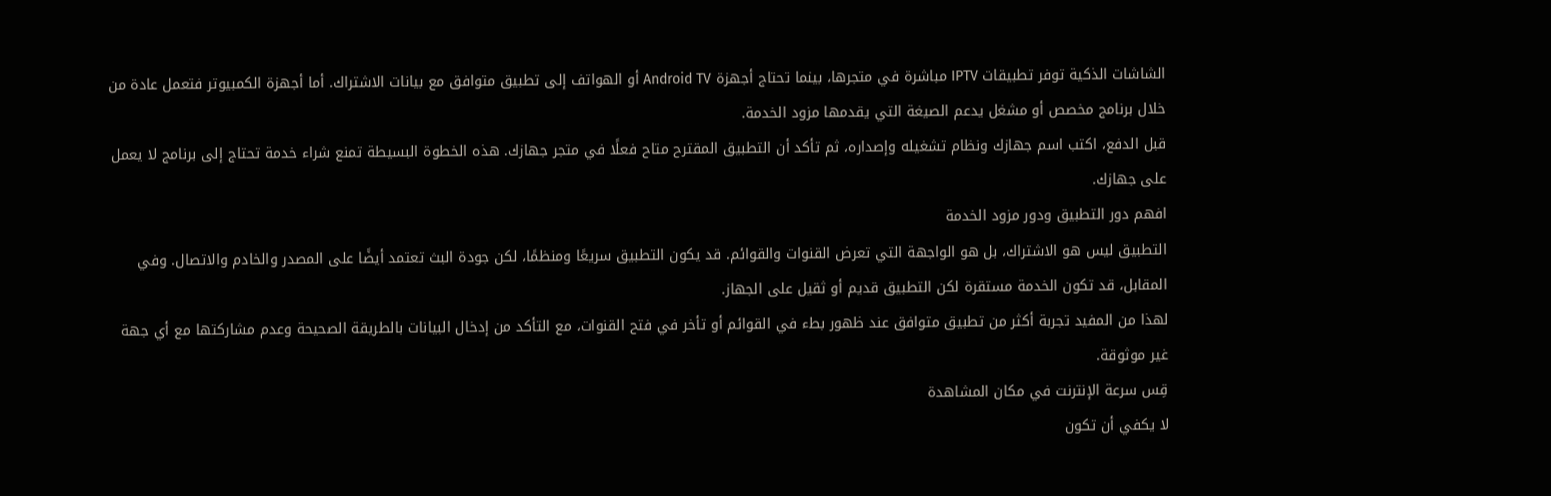الشاشات الذكية توفر تطبيقات IPTV مباشرة في متجرها، بينما تحتاج أجهزة Android TV أو الهواتف إلى تطبيق متوافق مع بيانات الاشتراك. أما أجهزة الكمبيوتر فتعمل عادة من خلال برنامج مخصص أو مشغل يدعم الصيغة التي يقدمها مزود الخدمة.
قبل الدفع، اكتب اسم جهازك ونظام تشغيله وإصداره، ثم تأكد أن التطبيق المقترح متاح فعلًا في متجر جهازك. هذه الخطوة البسيطة تمنع شراء خدمة تحتاج إلى برنامج لا يعمل على جهازك.
افهم دور التطبيق ودور مزود الخدمة
التطبيق ليس هو الاشتراك، بل هو الواجهة التي تعرض القنوات والقوائم. قد يكون التطبيق سريعًا ومنظمًا، لكن جودة البث تعتمد أيضًا على المصدر والخادم والاتصال. وفي المقابل، قد تكون الخدمة مستقرة لكن التطبيق قديم أو ثقيل على الجهاز.
لهذا من المفيد تجربة أكثر من تطبيق متوافق عند ظهور بطء في القوائم أو تأخر في فتح القنوات، مع التأكد من إدخال البيانات بالطريقة الصحيحة وعدم مشاركتها مع أي جهة غير موثوقة.
قِس سرعة الإنترنت في مكان المشاهدة
لا يكفي أن تكون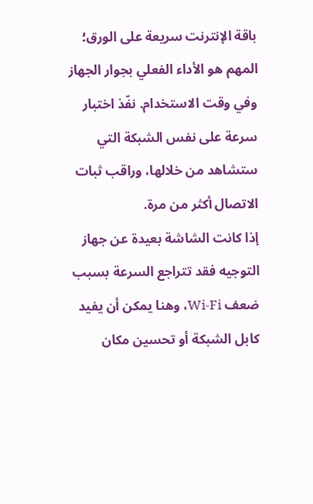باقة الإنترنت سريعة على الورق؛ المهم هو الأداء الفعلي بجوار الجهاز وفي وقت الاستخدام. نفّذ اختبار سرعة على نفس الشبكة التي ستشاهد من خلالها، وراقب ثبات الاتصال أكثر من مرة.
إذا كانت الشاشة بعيدة عن جهاز التوجيه فقد تتراجع السرعة بسبب ضعف Wi‑Fi، وهنا يمكن أن يفيد كابل الشبكة أو تحسين مكان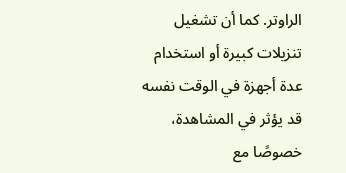الراوتر. كما أن تشغيل تنزيلات كبيرة أو استخدام عدة أجهزة في الوقت نفسه قد يؤثر في المشاهدة، خصوصًا مع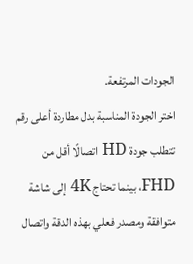الجودات المرتفعة.
اختر الجودة المناسبة بدل مطاردة أعلى رقم
تتطلب جودة HD اتصالًا أقل من FHD، بينما تحتاج 4K إلى شاشة متوافقة ومصدر فعلي بهذه الدقة واتصال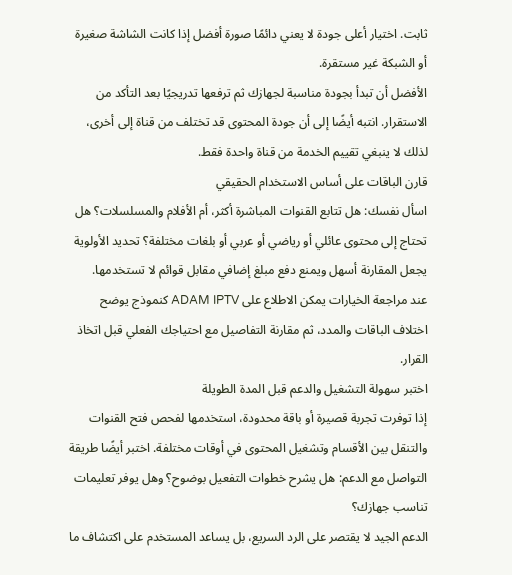ثابت. اختيار أعلى جودة لا يعني دائمًا صورة أفضل إذا كانت الشاشة صغيرة أو الشبكة غير مستقرة.
الأفضل أن تبدأ بجودة مناسبة لجهازك ثم ترفعها تدريجيًا بعد التأكد من الاستقرار. انتبه أيضًا إلى أن جودة المحتوى قد تختلف من قناة إلى أخرى، لذلك لا ينبغي تقييم الخدمة من قناة واحدة فقط.
قارن الباقات على أساس الاستخدام الحقيقي
اسأل نفسك: هل تتابع القنوات المباشرة أكثر، أم الأفلام والمسلسلات؟ هل تحتاج إلى محتوى عائلي أو رياضي أو عربي أو بلغات مختلفة؟ تحديد الأولوية يجعل المقارنة أسهل ويمنع دفع مبلغ إضافي مقابل قوائم لا تستخدمها.
عند مراجعة الخيارات يمكن الاطلاع على ADAM IPTV كنموذج يوضح اختلاف الباقات والمدد، ثم مقارنة التفاصيل مع احتياجك الفعلي قبل اتخاذ القرار.
اختبر سهولة التشغيل والدعم قبل المدة الطويلة
إذا توفرت تجربة قصيرة أو باقة محدودة، استخدمها لفحص فتح القنوات والتنقل بين الأقسام وتشغيل المحتوى في أوقات مختلفة. اختبر أيضًا طريقة التواصل مع الدعم: هل يشرح خطوات التفعيل بوضوح؟ وهل يوفر تعليمات تناسب جهازك؟
الدعم الجيد لا يقتصر على الرد السريع، بل يساعد المستخدم على اكتشاف ما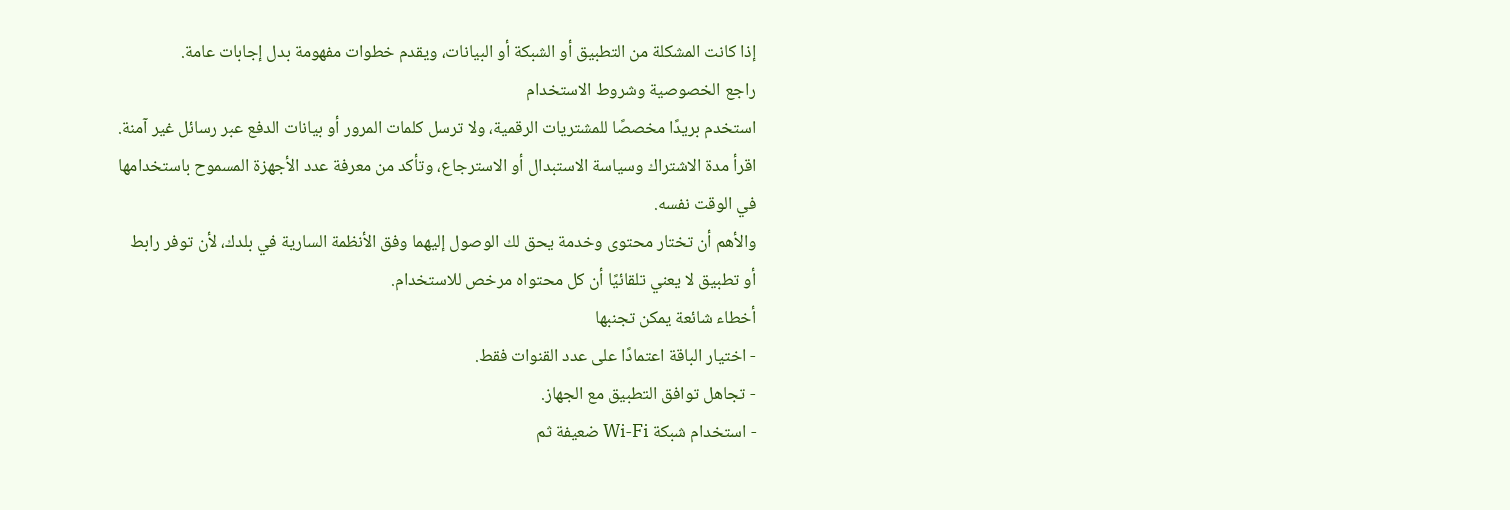إذا كانت المشكلة من التطبيق أو الشبكة أو البيانات، ويقدم خطوات مفهومة بدل إجابات عامة.
راجع الخصوصية وشروط الاستخدام
استخدم بريدًا مخصصًا للمشتريات الرقمية، ولا ترسل كلمات المرور أو بيانات الدفع عبر رسائل غير آمنة. اقرأ مدة الاشتراك وسياسة الاستبدال أو الاسترجاع، وتأكد من معرفة عدد الأجهزة المسموح باستخدامها في الوقت نفسه.
والأهم أن تختار محتوى وخدمة يحق لك الوصول إليهما وفق الأنظمة السارية في بلدك، لأن توفر رابط أو تطبيق لا يعني تلقائيًا أن كل محتواه مرخص للاستخدام.
أخطاء شائعة يمكن تجنبها
- اختيار الباقة اعتمادًا على عدد القنوات فقط.
- تجاهل توافق التطبيق مع الجهاز.
- استخدام شبكة Wi‑Fi ضعيفة ثم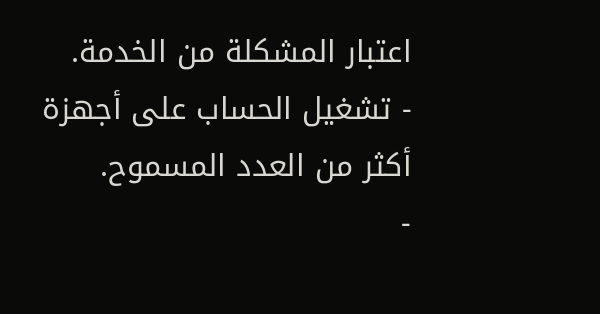اعتبار المشكلة من الخدمة.
- تشغيل الحساب على أجهزة أكثر من العدد المسموح.
-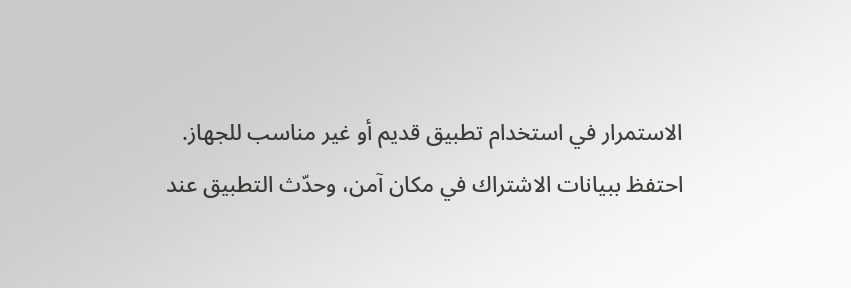الاستمرار في استخدام تطبيق قديم أو غير مناسب للجهاز.
احتفظ ببيانات الاشتراك في مكان آمن، وحدّث التطبيق عند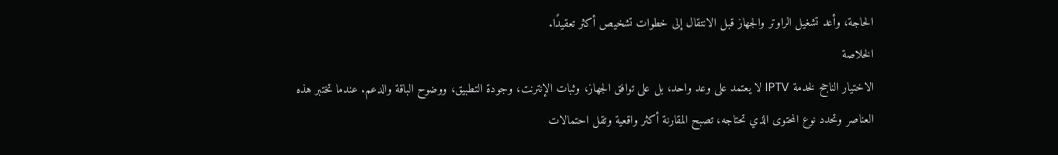الحاجة، وأعد تشغيل الراوتر والجهاز قبل الانتقال إلى خطوات تشخيص أكثر تعقيدًا.
الخلاصة
الاختيار الناجح لخدمة IPTV لا يعتمد على وعد واحد، بل على توافق الجهاز، وثبات الإنترنت، وجودة التطبيق، ووضوح الباقة والدعم. عندما تختبر هذه العناصر وتحدد نوع المحتوى الذي تحتاجه، تصبح المقارنة أكثر واقعية وتقل احتمالات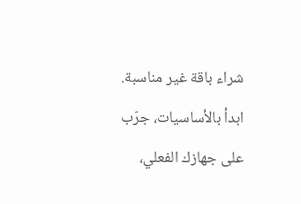شراء باقة غير مناسبة. ابدأ بالأساسيات، جرّب على جهازك الفعلي،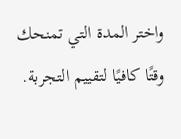واختر المدة التي تمنحك وقتًا كافيًا لتقييم التجربة.